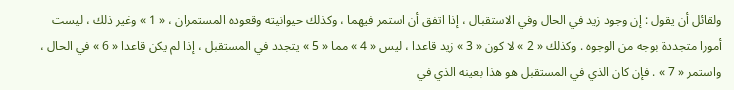ولقائل أن يقول : إن وجود زيد في الحال وفي الاستقبال ، إذا اتفق أن استمر فيهما ، وكذلك حيوانيته وقعوده المستمران ، « 1 » وغير ذلك ، ليست أمورا متجددة بوجه من الوجوه . وكذلك « 2 » لا كون « 3 » زيد قاعدا ، ليس « 4 » مما « 5 » يتجدد في المستقبل ، إذا لم يكن قاعدا « 6 » في الحال ، واستمر « 7 » . فإن كان الذي في المستقبل هو هذا بعينه الذي في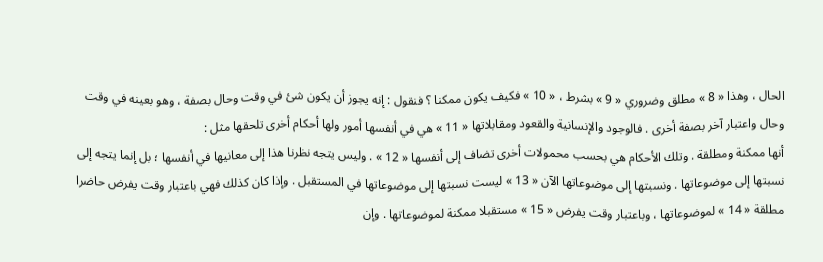الحال ، وهذا « 8 » مطلق وضروري « 9 » بشرط ، « 10 » فكيف يكون ممكنا ؟ فنقول : إنه يجوز أن يكون شئ في وقت وحال بصفة ، وهو بعينه في وقت وحال واعتبار آخر بصفة أخرى . فالوجود والإنسانية والقعود ومقابلاتها « 11 » هي في أنفسها أمور ولها أحكام أخرى تلحقها مثل :
أنها ممكنة ومطلقة . وتلك الأحكام هي بحسب محمولات أخرى تضاف إلى أنفسها « 12 » . وليس يتجه نظرنا هذا إلى معانيها في أنفسها ؛ بل إنما يتجه إلى نسبتها إلى موضوعاتها . ونسبتها إلى موضوعاتها الآن « 13 » ليست نسبتها إلى موضوعاتها في المستقبل . وإذا كان كذلك فهي باعتبار وقت يفرض حاضرا مطلقة « 14 » لموضوعاتها ، وباعتبار وقت يفرض « 15 » مستقبلا ممكنة لموضوعاتها . وإن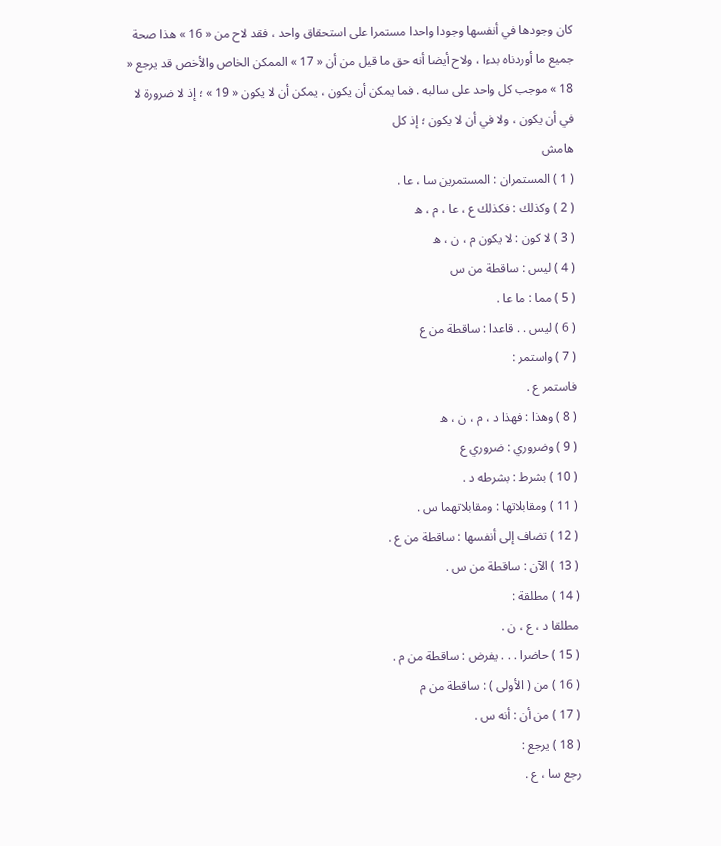كان وجودها في أنفسها وجودا واحدا مستمرا على استحقاق واحد ، فقد لاح من « 16 » هذا صحة جميع ما أوردناه بدءا ، ولاح أيضا أنه حق ما قيل من أن « 17 » الممكن الخاص والأخص قد يرجع « 18 » موجب كل واحد على سالبه . فما يمكن أن يكون ، يمكن أن لا يكون « 19 » ؛ إذ لا ضرورة لا في أن يكون ، ولا في أن لا يكون ؛ إذ كل
هامش
( 1 ) المستمران : المستمرين سا ، عا .
( 2 ) وكذلك : فكذلك ع ، عا ، م ، ه
( 3 ) لا كون : لا يكون م ، ن ، ه
( 4 ) ليس : ساقطة من س
( 5 ) مما : ما عا .
( 6 ) ليس . . قاعدا : ساقطة من ع
( 7 ) واستمر :
فاستمر ع .
( 8 ) وهذا : فهذا د ، م ، ن ، ه
( 9 ) وضروري : ضروري ع
( 10 ) بشرط : بشرطه د .
( 11 ) ومقابلاتها : ومقابلاتهما س .
( 12 ) تضاف إلى أنفسها : ساقطة من ع .
( 13 ) الآن : ساقطة من س .
( 14 ) مطلقة :
مطلقا د ، ع ، ن .
( 15 ) حاضرا . . . يفرض : ساقطة من م .
( 16 ) من ( الأولى ) : ساقطة من م
( 17 ) من أن : أنه س .
( 18 ) يرجع :
رجع سا ، ع .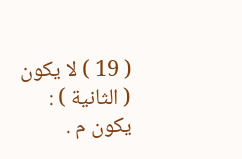( 19 ) لا يكون ( الثانية ) : يكون م .